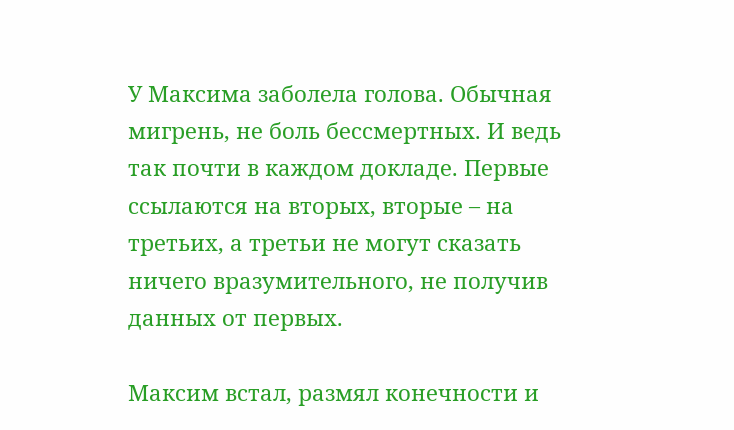У Максима заболела голова. Обычная мигрень, не боль бессмертных. И ведь так почти в каждом докладе. Первые ссылаются на вторых, вторые – на третьих, а третьи не могут сказать ничего вразумительного, не получив данных от первых.

Максим встал, размял конечности и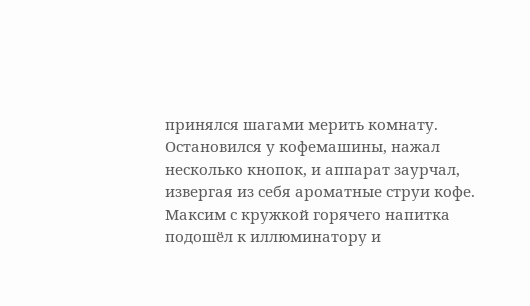принялся шагами мерить комнату. Остановился у кофемашины, нажал несколько кнопок, и аппарат заурчал, извергая из себя ароматные струи кофе. Максим с кружкой горячего напитка подошёл к иллюминатору и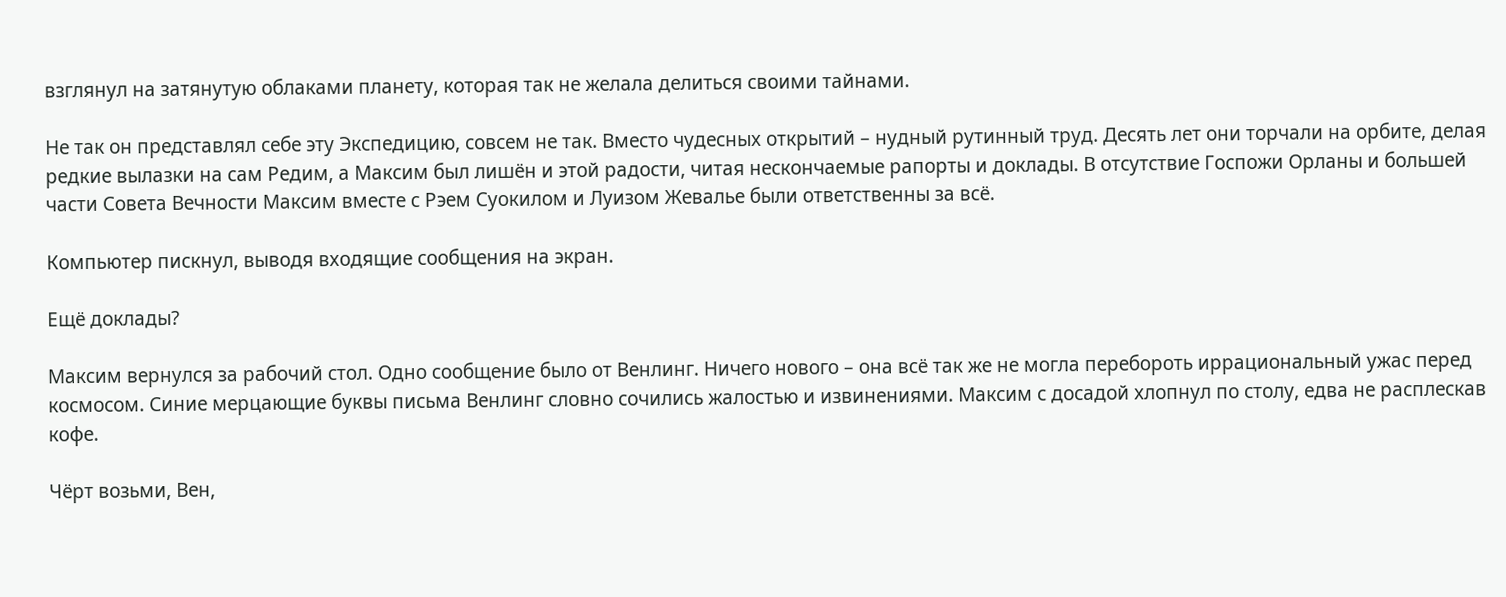взглянул на затянутую облаками планету, которая так не желала делиться своими тайнами.

Не так он представлял себе эту Экспедицию, совсем не так. Вместо чудесных открытий – нудный рутинный труд. Десять лет они торчали на орбите, делая редкие вылазки на сам Редим, а Максим был лишён и этой радости, читая нескончаемые рапорты и доклады. В отсутствие Госпожи Орланы и большей части Совета Вечности Максим вместе с Рэем Суокилом и Луизом Жевалье были ответственны за всё.

Компьютер пискнул, выводя входящие сообщения на экран.

Ещё доклады?

Максим вернулся за рабочий стол. Одно сообщение было от Венлинг. Ничего нового – она всё так же не могла перебороть иррациональный ужас перед космосом. Синие мерцающие буквы письма Венлинг словно сочились жалостью и извинениями. Максим с досадой хлопнул по столу, едва не расплескав кофе.

Чёрт возьми, Вен,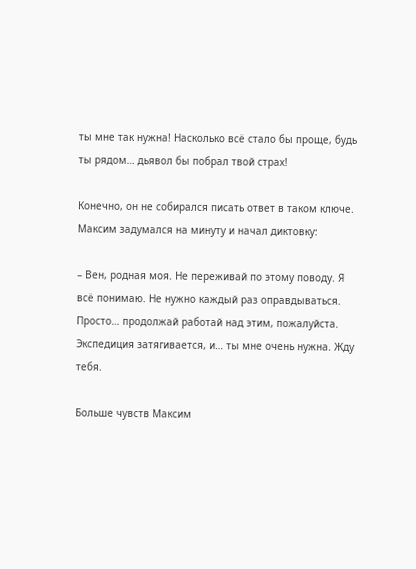ты мне так нужна! Насколько всё стало бы проще, будь ты рядом… дьявол бы побрал твой страх!

Конечно, он не собирался писать ответ в таком ключе. Максим задумался на минуту и начал диктовку:

– Вен, родная моя. Не переживай по этому поводу. Я всё понимаю. Не нужно каждый раз оправдываться. Просто… продолжай работай над этим, пожалуйста. Экспедиция затягивается, и… ты мне очень нужна. Жду тебя.

Больше чувств Максим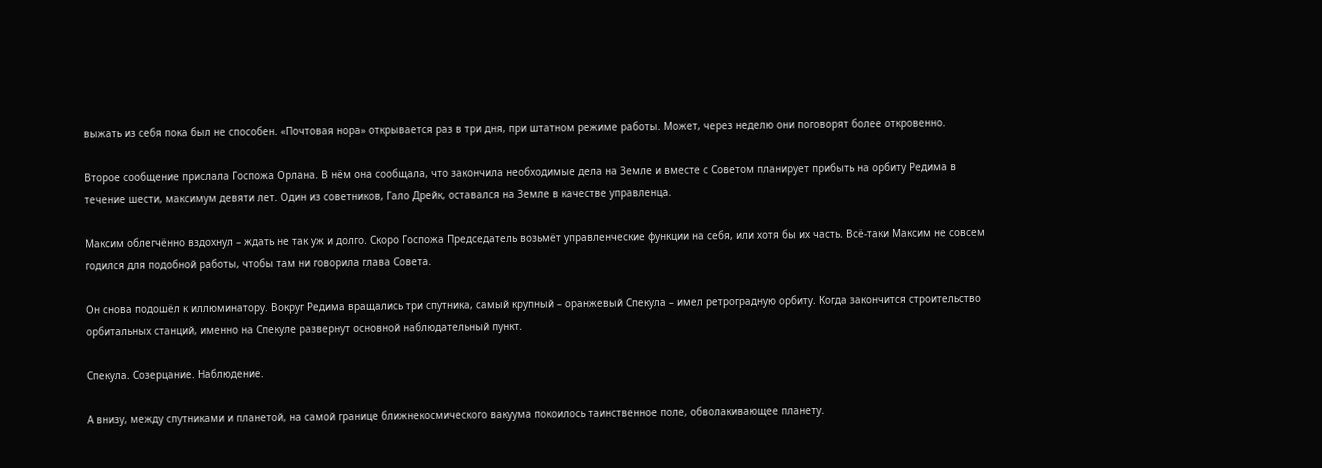выжать из себя пока был не способен. «Почтовая нора» открывается раз в три дня, при штатном режиме работы. Может, через неделю они поговорят более откровенно.

Второе сообщение прислала Госпожа Орлана. В нём она сообщала, что закончила необходимые дела на Земле и вместе с Советом планирует прибыть на орбиту Редима в течение шести, максимум девяти лет. Один из советников, Гало Дрейк, оставался на Земле в качестве управленца.

Максим облегчённо вздохнул – ждать не так уж и долго. Скоро Госпожа Председатель возьмёт управленческие функции на себя, или хотя бы их часть. Всё-таки Максим не совсем годился для подобной работы, чтобы там ни говорила глава Совета.

Он снова подошёл к иллюминатору. Вокруг Редима вращались три спутника, самый крупный – оранжевый Спекула – имел ретроградную орбиту. Когда закончится строительство орбитальных станций, именно на Спекуле развернут основной наблюдательный пункт.

Спекула. Созерцание. Наблюдение.

А внизу, между спутниками и планетой, на самой границе ближнекосмического вакуума покоилось таинственное поле, обволакивающее планету.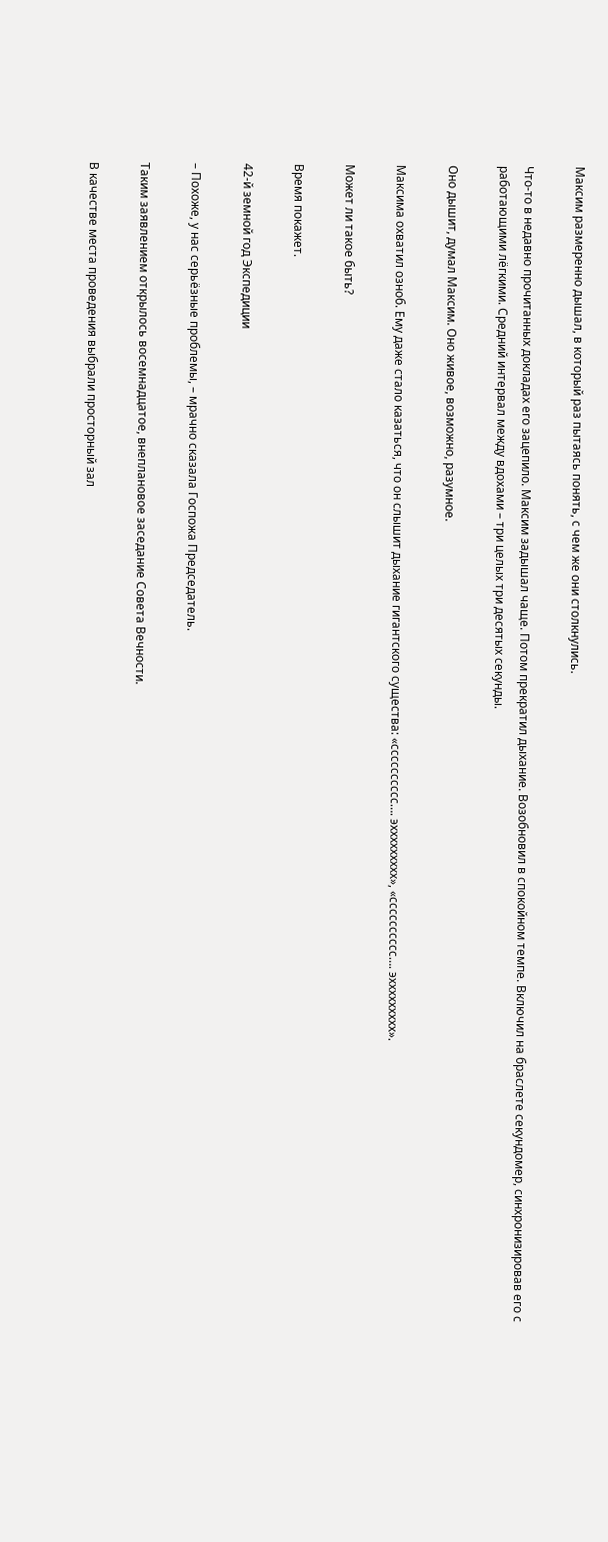Максим размеренно дышал, в который раз пытаясь понять, с чем же они столкнулись.

Что-то в недавно прочитанных докладах его зацепило. Максим задышал чаще. Потом прекратил дыхание. Возобновил в спокойном темпе. Включил на браслете секундомер, синхронизировав его с работающими лёгкими. Средний интервал между вдохами – три целых три десятых секунды.

Оно дышит, думал Максим. Оно живое, возможно, разумное.

Максима охватил озноб. Ему даже стало казаться, что он слышит дыхание гигантского существа: «сссссссссс…. эххххххххх», «сссссссссс…. эххххххххх».

Может ли такое быть?

Время покажет.

42-й земной год Экспедиции

– Похоже, у нас серьёзные проблемы, – мрачно сказала Госпожа Председатель.

Таким заявлением открылось восемнадцатое, внеплановое заседание Совета Вечности.

В качестве места проведения выбрали просторный зал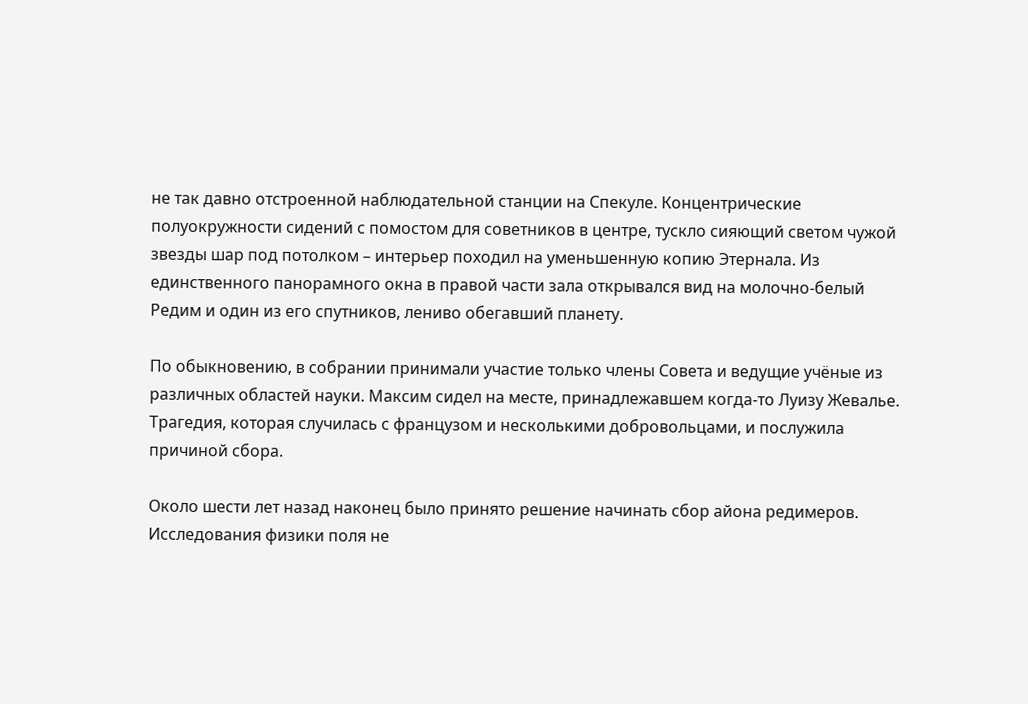не так давно отстроенной наблюдательной станции на Спекуле. Концентрические полуокружности сидений с помостом для советников в центре, тускло сияющий светом чужой звезды шар под потолком – интерьер походил на уменьшенную копию Этернала. Из единственного панорамного окна в правой части зала открывался вид на молочно-белый Редим и один из его спутников, лениво обегавший планету.

По обыкновению, в собрании принимали участие только члены Совета и ведущие учёные из различных областей науки. Максим сидел на месте, принадлежавшем когда-то Луизу Жевалье. Трагедия, которая случилась с французом и несколькими добровольцами, и послужила причиной сбора.

Около шести лет назад наконец было принято решение начинать сбор айона редимеров. Исследования физики поля не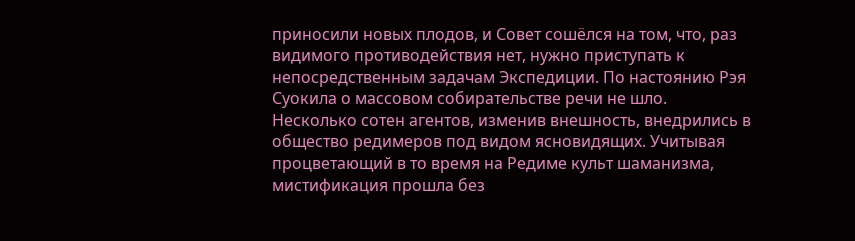приносили новых плодов, и Совет сошёлся на том, что, раз видимого противодействия нет, нужно приступать к непосредственным задачам Экспедиции. По настоянию Рэя Суокила о массовом собирательстве речи не шло. Несколько сотен агентов, изменив внешность, внедрились в общество редимеров под видом ясновидящих. Учитывая процветающий в то время на Редиме культ шаманизма, мистификация прошла без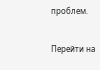проблем.

Перейти на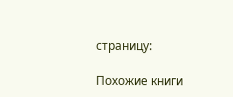страницу:

Похожие книги